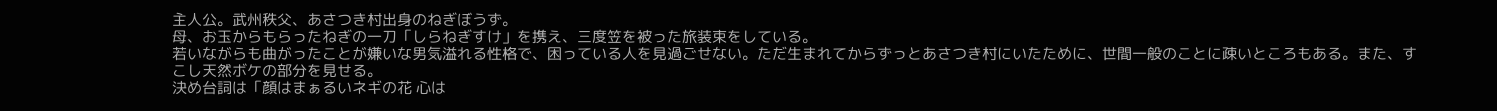主人公。武州秩父、あさつき村出身のねぎぼうず。
母、お玉からもらったねぎの一刀「しらねぎすけ」を携え、三度笠を被った旅装束をしている。
若いながらも曲がったことが嫌いな男気溢れる性格で、困っている人を見過ごせない。ただ生まれてからずっとあさつき村にいたために、世間一般のことに疎いところもある。また、すこし天然ボケの部分を見せる。
決め台詞は「顔はまぁるいネギの花 心は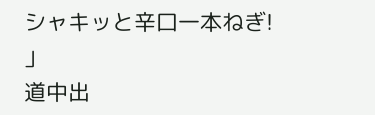シャキッと辛口一本ねぎ!
」
道中出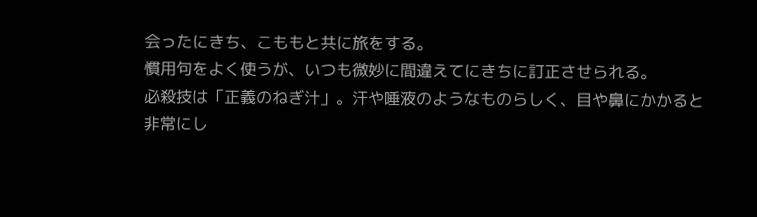会ったにきち、こももと共に旅をする。
慣用句をよく使うが、いつも微妙に間違えてにきちに訂正させられる。
必殺技は「正義のねぎ汁」。汗や唾液のようなものらしく、目や鼻にかかると非常にし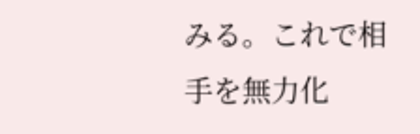みる。これで相手を無力化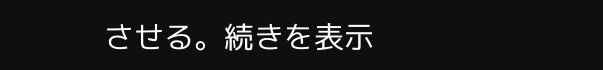させる。続きを表示